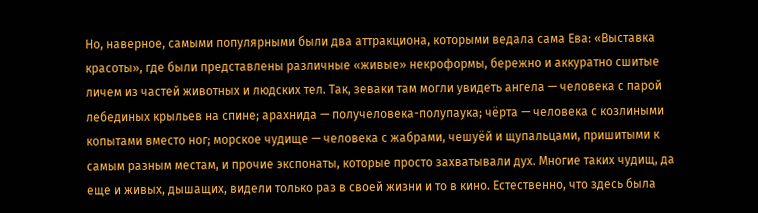Но, наверное, самыми популярными были два аттракциона, которыми ведала сама Ева: «Выставка красоты», где были представлены различные «живые» некроформы, бережно и аккуратно сшитые личем из частей животных и людских тел. Так, зеваки там могли увидеть ангела — человека с парой лебединых крыльев на спине; арахнида — получеловека-полупаука; чёрта — человека с козлиными копытами вместо ног; морское чудище — человека с жабрами, чешуёй и щупальцами, пришитыми к самым разным местам, и прочие экспонаты, которые просто захватывали дух. Многие таких чудищ, да еще и живых, дышащих, видели только раз в своей жизни и то в кино. Естественно, что здесь была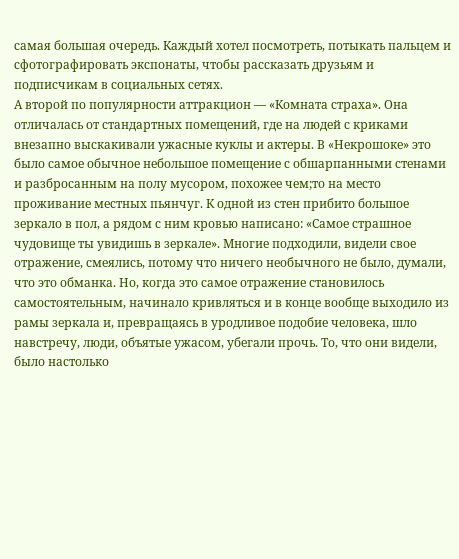самая большая очередь. Каждый хотел посмотреть, потыкать пальцем и сфотографировать экспонаты, чтобы рассказать друзьям и подписчикам в социальных сетях.
А второй по популярности аттракцион — «Комната страха». Она отличалась от стандартных помещений, где на людей с криками внезапно выскакивали ужасные куклы и актеры. В «Некрошоке» это было самое обычное небольшое помещение с обшарпанными стенами и разбросанным на полу мусором, похожее чем;то на место проживание местных пьянчуг. К одной из стен прибито большое зеркало в пол, а рядом с ним кровью написано: «Самое страшное чудовище ты увидишь в зеркале». Многие подходили, видели свое отражение, смеялись, потому что ничего необычного не было, думали, что это обманка. Но, когда это самое отражение становилось самостоятельным, начинало кривляться и в конце вообще выходило из рамы зеркала и, превращаясь в уродливое подобие человека, шло навстречу, люди, объятые ужасом, убегали прочь. То, что они видели, было настолько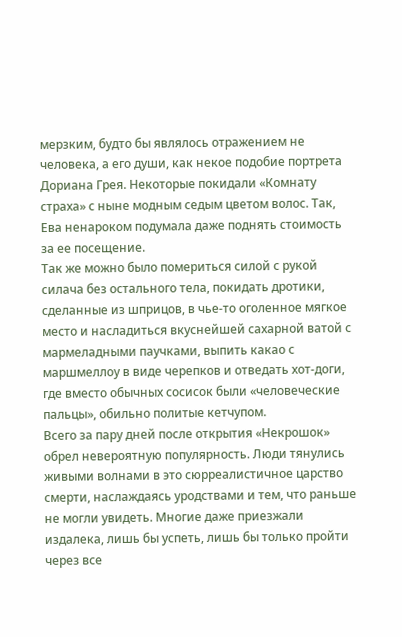мерзким, будто бы являлось отражением не человека, а его души, как некое подобие портрета Дориана Грея. Некоторые покидали «Комнату страха» с ныне модным седым цветом волос. Так, Ева ненароком подумала даже поднять стоимость за ее посещение.
Так же можно было помериться силой с рукой силача без остального тела, покидать дротики, сделанные из шприцов, в чье-то оголенное мягкое место и насладиться вкуснейшей сахарной ватой с мармеладными паучками, выпить какао с маршмеллоу в виде черепков и отведать хот-доги, где вместо обычных сосисок были «человеческие пальцы», обильно политые кетчупом.
Всего за пару дней после открытия «Некрошок» обрел невероятную популярность. Люди тянулись живыми волнами в это сюрреалистичное царство смерти, наслаждаясь уродствами и тем, что раньше не могли увидеть. Многие даже приезжали издалека, лишь бы успеть, лишь бы только пройти через все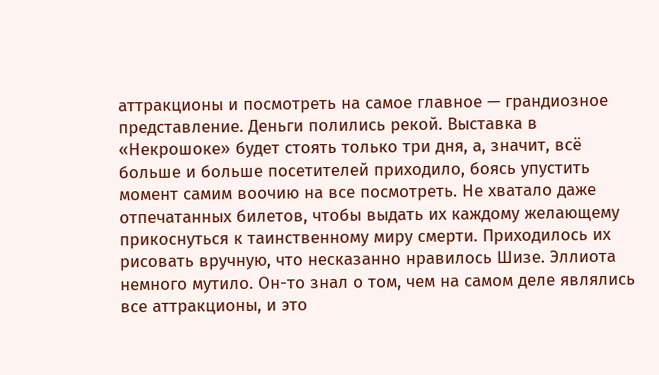аттракционы и посмотреть на самое главное — грандиозное представление. Деньги полились рекой. Выставка в «Некрошоке» будет стоять только три дня, а, значит, всё больше и больше посетителей приходило, боясь упустить момент самим воочию на все посмотреть. Не хватало даже отпечатанных билетов, чтобы выдать их каждому желающему прикоснуться к таинственному миру смерти. Приходилось их рисовать вручную, что несказанно нравилось Шизе. Эллиота немного мутило. Он-то знал о том, чем на самом деле являлись все аттракционы, и это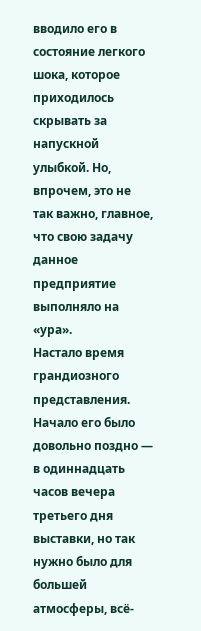вводило его в состояние легкого шока, которое приходилось скрывать за напускной улыбкой. Но, впрочем, это не так важно, главное, что свою задачу данное предприятие выполняло на «ура».
Настало время грандиозного представления. Начало его было довольно поздно — в одиннадцать часов вечера третьего дня выставки, но так нужно было для большей атмосферы, всё-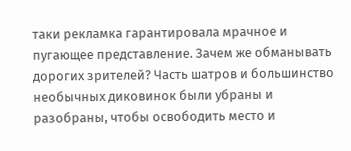таки рекламка гарантировала мрачное и пугающее представление. Зачем же обманывать дорогих зрителей? Часть шатров и большинство необычных диковинок были убраны и разобраны, чтобы освободить место и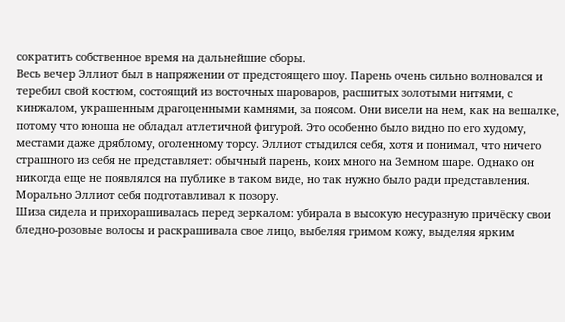сократить собственное время на дальнейшие сборы.
Весь вечер Эллиот был в напряжении от предстоящего шоу. Парень очень сильно волновался и теребил свой костюм, состоящий из восточных шароваров, расшитых золотыми нитями, с кинжалом, украшенным драгоценными камнями, за поясом. Они висели на нем, как на вешалке, потому что юноша не обладал атлетичной фигурой. Это особенно было видно по его худому, местами даже дряблому, оголенному торсу. Эллиот стыдился себя, хотя и понимал, что ничего страшного из себя не представляет: обычный парень, коих много на Земном шаре. Однако он никогда еще не появлялся на публике в таком виде, но так нужно было ради представления. Морально Эллиот себя подготавливал к позору.
Шиза сидела и прихорашивалась перед зеркалом: убирала в высокую несуразную причёску свои бледно-розовые волосы и раскрашивала свое лицо, выбеляя гримом кожу, выделяя ярким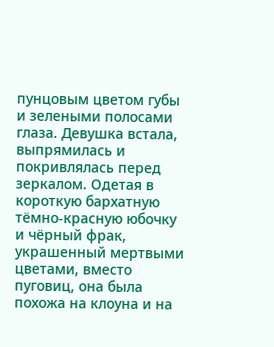пунцовым цветом губы и зелеными полосами глаза. Девушка встала, выпрямилась и покривлялась перед зеркалом. Одетая в короткую бархатную тёмно-красную юбочку и чёрный фрак, украшенный мертвыми цветами, вместо пуговиц, она была похожа на клоуна и на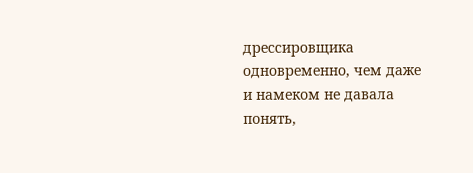дрессировщика одновременно, чем даже и намеком не давала понять,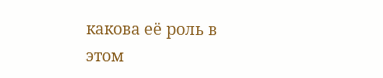какова её роль в этом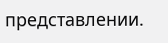представлении.